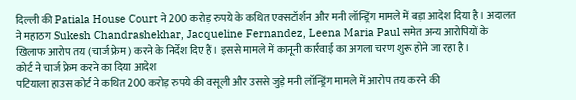दिल्ली की Patiala House Court ने 200 करोड़ रुपये के कथित एक्सटॉर्शन और मनी लॉन्ड्रिंग मामले में बड़ा आदेश दिया है। अदालत ने महाठग Sukesh Chandrashekhar, Jacqueline Fernandez, Leena Maria Paul समेत अन्य आरोपियों के खिलाफ आरोप तय (चार्ज फ्रेम) करने के निर्देश दिए हैं। इससे मामले में कानूनी कार्रवाई का अगला चरण शुरू होने जा रहा है।
कोर्ट ने चार्ज फ्रेम करने का दिया आदेश
पटियाला हाउस कोर्ट ने कथित 200 करोड़ रुपये की वसूली और उससे जुड़े मनी लॉन्ड्रिंग मामले में आरोप तय करने की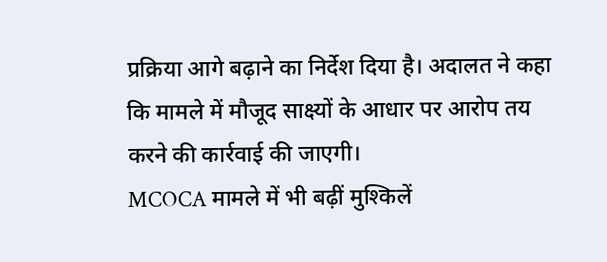प्रक्रिया आगे बढ़ाने का निर्देश दिया है। अदालत ने कहा कि मामले में मौजूद साक्ष्यों के आधार पर आरोप तय करने की कार्रवाई की जाएगी।
MCOCA मामले में भी बढ़ीं मुश्किलें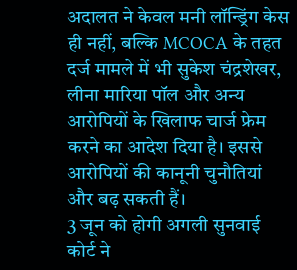अदालत ने केवल मनी लॉन्ड्रिंग केस ही नहीं, बल्कि MCOCA के तहत दर्ज मामले में भी सुकेश चंद्रशेखर, लीना मारिया पॉल और अन्य आरोपियों के खिलाफ चार्ज फ्रेम करने का आदेश दिया है। इससे आरोपियों की कानूनी चुनौतियां और बढ़ सकती हैं।
3 जून को होगी अगली सुनवाई
कोर्ट ने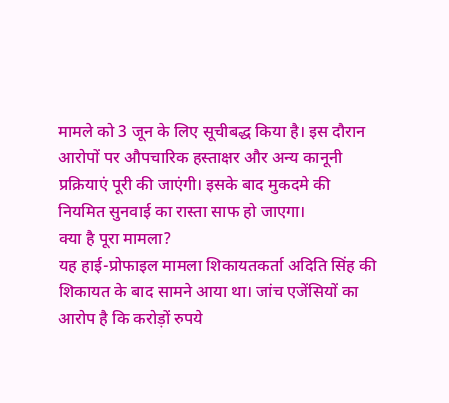मामले को 3 जून के लिए सूचीबद्ध किया है। इस दौरान आरोपों पर औपचारिक हस्ताक्षर और अन्य कानूनी प्रक्रियाएं पूरी की जाएंगी। इसके बाद मुकदमे की नियमित सुनवाई का रास्ता साफ हो जाएगा।
क्या है पूरा मामला?
यह हाई-प्रोफाइल मामला शिकायतकर्ता अदिति सिंह की शिकायत के बाद सामने आया था। जांच एजेंसियों का आरोप है कि करोड़ों रुपये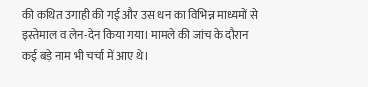की कथित उगाही की गई और उस धन का विभिन्न माध्यमों से इस्तेमाल व लेन-देन किया गया। मामले की जांच के दौरान कई बड़े नाम भी चर्चा में आए थे।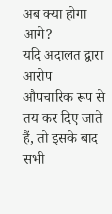अब क्या होगा आगे?
यदि अदालत द्वारा आरोप औपचारिक रूप से तय कर दिए जाते हैं, तो इसके बाद सभी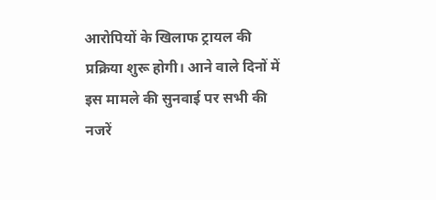आरोपियों के खिलाफ ट्रायल की प्रक्रिया शुरू होगी। आने वाले दिनों में इस मामले की सुनवाई पर सभी की नजरें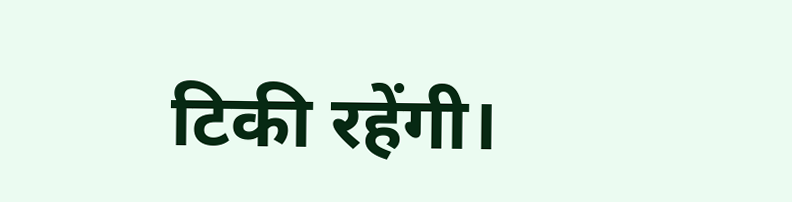टिकी रहेंगी।